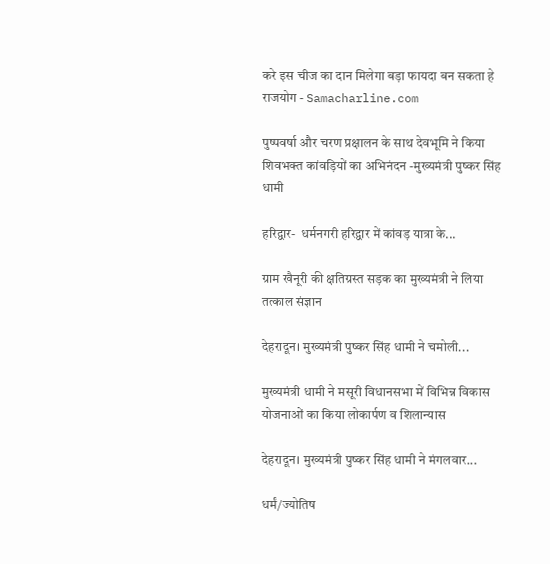करे इस चीज का दान मिलेगा बड़ा फायदा बन सकता हे राजयोग - Samacharline.com

पुष्पवर्षा और चरण प्रक्षालन के साथ देवभूमि ने किया शिवभक्त कांवड़ियों का अभिनंदन -मुख्यमंत्री पुष्कर सिंह धामी

हरिद्वार-  धर्मनगरी हरिद्वार में कांवड़ यात्रा के...

ग्राम खैनूरी की क्षतिग्रस्त सड़क का मुख्यमंत्री ने लिया तत्काल संज्ञान

देहरादून। मुख्यमंत्री पुष्कर सिंह धामी ने चमोली...

मुख्यमंत्री धामी ने मसूरी विधानसभा में विभिन्न विकास योजनाओं का किया लोकार्पण व शिलान्यास

देहरादून। मुख्यमंत्री पुष्कर सिंह धामी ने मंगलवार...

धर्मं/ज्योतिष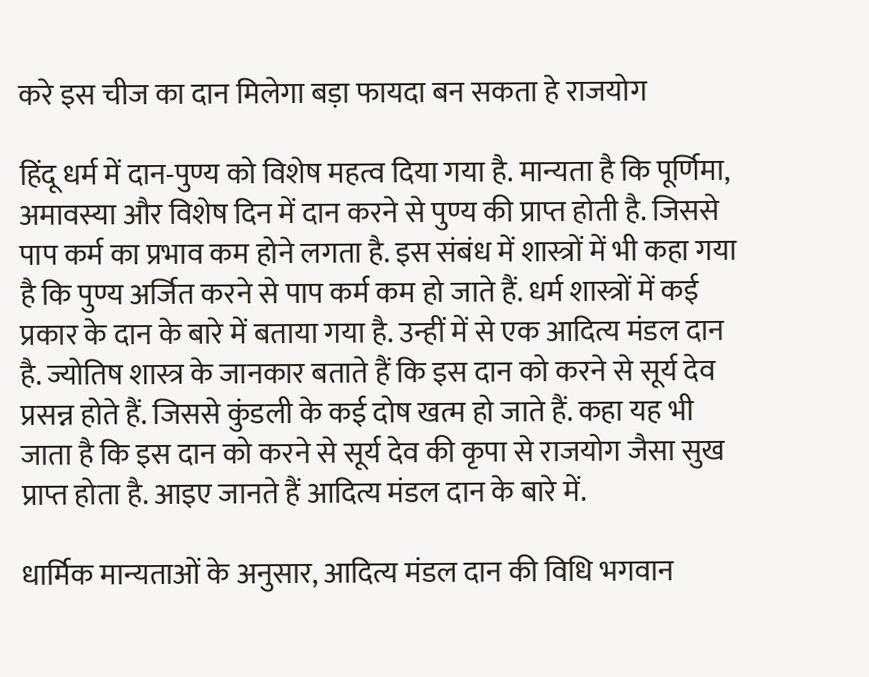करे इस चीज का दान मिलेगा बड़ा फायदा बन सकता हे राजयोग

हिंदू धर्म में दान-पुण्य को विशेष महत्व दिया गया है. मान्यता है कि पूर्णिमा, अमावस्या और विशेष दिन में दान करने से पुण्य की प्राप्त होती है. जिससे पाप कर्म का प्रभाव कम होने लगता है. इस संबंध में शास्त्रों में भी कहा गया है कि पुण्य अर्जित करने से पाप कर्म कम हो जाते हैं. धर्म शास्त्रों में कई प्रकार के दान के बारे में बताया गया है. उन्हीं में से एक आदित्य मंडल दान है. ज्योतिष शास्त्र के जानकार बताते हैं कि इस दान को करने से सूर्य देव प्रसन्न होते हैं. जिससे कुंडली के कई दोष खत्म हो जाते हैं. कहा यह भी जाता है कि इस दान को करने से सूर्य देव की कृपा से राजयोग जैसा सुख प्राप्त होता है. आइए जानते हैं आदित्य मंडल दान के बारे में.

धार्मिक मान्यताओं के अनुसार, आदित्य मंडल दान की विधि भगवान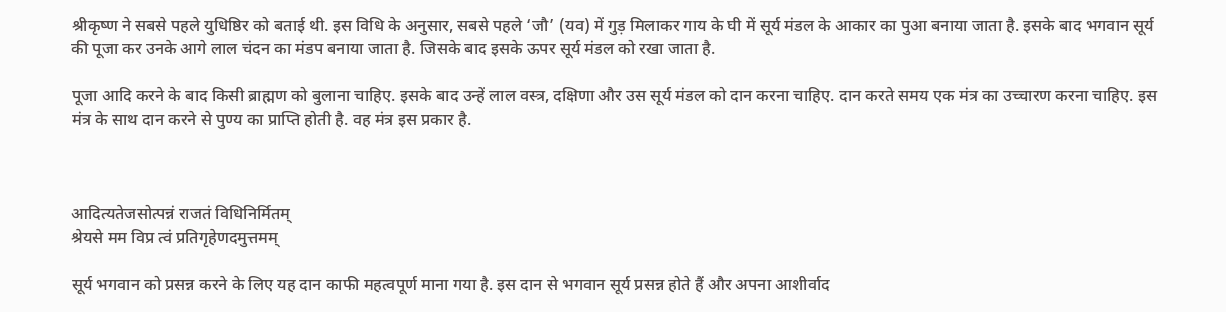श्रीकृष्ण ने सबसे पहले युधिष्ठिर को बताई थी. इस विधि के अनुसार, सबसे पहले ‘जौ’ (यव) में गुड़ मिलाकर गाय के घी में सूर्य मंडल के आकार का पुआ बनाया जाता है. इसके बाद भगवान सूर्य की पूजा कर उनके आगे लाल चंदन का मंडप बनाया जाता है. जिसके बाद इसके ऊपर सूर्य मंडल को रखा जाता है.

पूजा आदि करने के बाद किसी ब्राह्मण को बुलाना चाहिए. इसके बाद उन्हें लाल वस्त्र, दक्षिणा और उस सूर्य मंडल को दान करना चाहिए. दान करते समय एक मंत्र का उच्चारण करना चाहिए. इस मंत्र के साथ दान करने से पुण्य का प्राप्ति होती है. वह मंत्र इस प्रकार है.



आदित्यतेजसोत्पन्नं राजतं विधिनिर्मितम्
श्रेयसे मम विप्र त्वं प्रतिगृहेणदमुत्तमम्

सूर्य भगवान को प्रसन्न करने के लिए यह दान काफी महत्वपूर्ण माना गया है. इस दान से भगवान सूर्य प्रसन्न होते हैं और अपना आशीर्वाद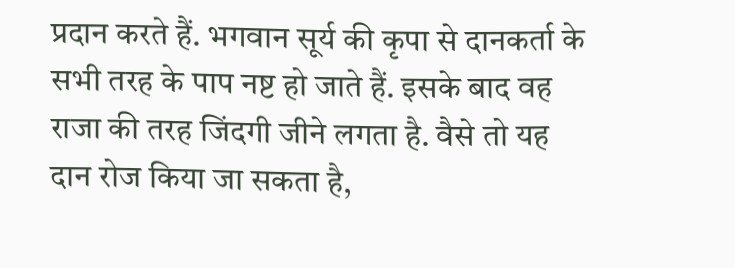प्रदान करते हैं. भगवान सूर्य की कृपा से दानकर्ता के सभी तरह के पाप नष्ट हो जाते हैं. इसके बाद वह राजा की तरह जिंदगी जीने लगता है. वैसे तो यह दान रोज किया जा सकता है,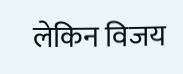लेकिन विजय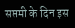सप्तमी के दिन इस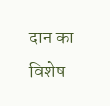दान का विशेष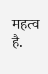महत्व है.